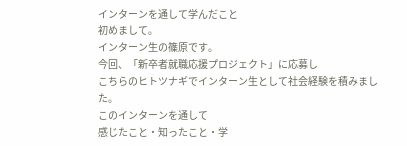インターンを通して学んだこと
初めまして。
インターン生の篠原です。
今回、「新卒者就職応援プロジェクト」に応募し
こちらのヒトツナギでインターン生として社会経験を積みました。
このインターンを通して
感じたこと・知ったこと・学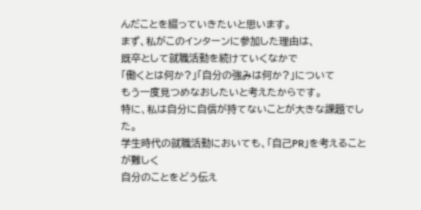んだことを綴っていきたいと思います。
まず、私がこのインターンに参加した理由は、
既卒として就職活動を続けていくなかで
「働くとは何か?」「自分の強みは何か?」について
もう一度見つめなおしたいと考えたからです。
特に、私は自分に自信が持てないことが大きな課題でした。
学生時代の就職活動においても、「自己PR」を考えることが難しく
自分のことをどう伝え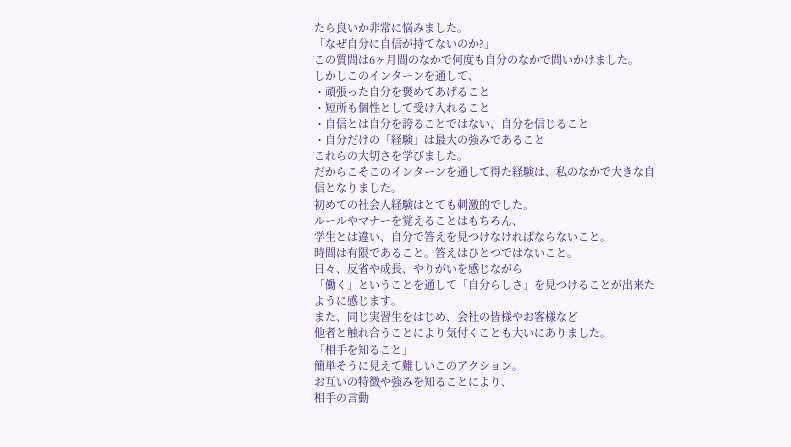たら良いか非常に悩みました。
「なぜ自分に自信が持てないのか?」
この質問は6ヶ月間のなかで何度も自分のなかで問いかけました。
しかしこのインターンを通して、
・頑張った自分を褒めてあげること
・短所も個性として受け入れること
・自信とは自分を誇ることではない、自分を信じること
・自分だけの「経験」は最大の強みであること
これらの大切さを学びました。
だからこそこのインターンを通して得た経験は、私のなかで大きな自信となりました。
初めての社会人経験はとても刺激的でした。
ルールやマナーを覚えることはもちろん、
学生とは違い、自分で答えを見つけなければならないこと。
時間は有限であること。答えはひとつではないこと。
日々、反省や成長、やりがいを感じながら
「働く」ということを通して「自分らしさ」を見つけることが出来たように感じます。
また、同じ実習生をはじめ、会社の皆様やお客様など
他者と触れ合うことにより気付くことも大いにありました。
「相手を知ること」
簡単そうに見えて難しいこのアクション。
お互いの特徴や強みを知ることにより、
相手の言動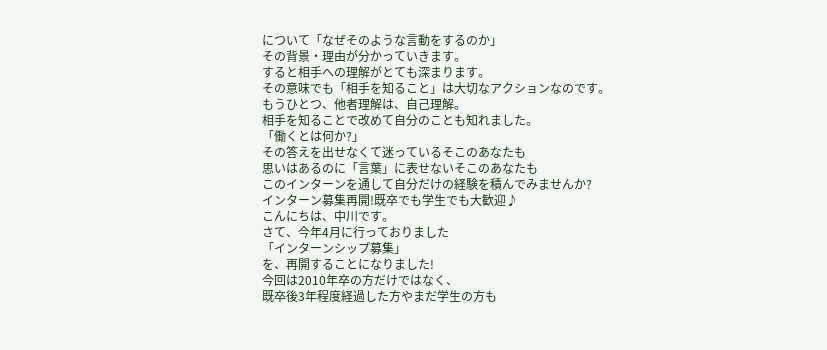について「なぜそのような言動をするのか」
その背景・理由が分かっていきます。
すると相手への理解がとても深まります。
その意味でも「相手を知ること」は大切なアクションなのです。
もうひとつ、他者理解は、自己理解。
相手を知ることで改めて自分のことも知れました。
「働くとは何か?」
その答えを出せなくて迷っているそこのあなたも
思いはあるのに「言葉」に表せないそこのあなたも
このインターンを通して自分だけの経験を積んでみませんか?
インターン募集再開!既卒でも学生でも大歓迎♪
こんにちは、中川です。
さて、今年4月に行っておりました
「インターンシップ募集」
を、再開することになりました!
今回は2010年卒の方だけではなく、
既卒後3年程度経過した方やまだ学生の方も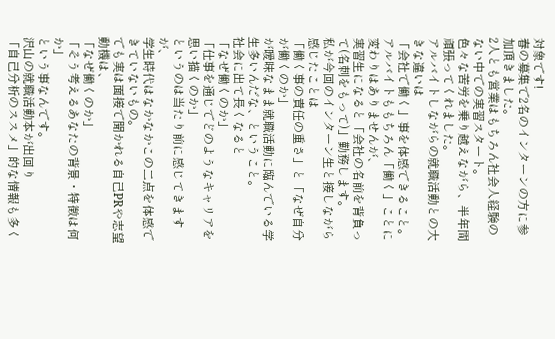対象です!
春の募集で2名のインターンの方に参加頂きました。
2人とも営業はもちろん社会人経験のない中での実習スタート。
色々な苦労を乗り越えながら、半年間頑張ってくれました。
アルバイトしながらの就職活動との大きな違いは
「会社で働く」事を体感できること。
アルバイトももちろん「働く」ことに変わりはありませんが、
実習生になると「会社の名前を背負って(名刺をもって)」勤務します。
私が今回のインターン生と接しながら感じたことは
「働く事の責任の重さ」と「なぜ自分が働くのか」
が曖昧なまま就職活動に臨んでいる学生多いんだな、ということ。
社会に出て長くなると
「なぜ働くのか」
「仕事を通じでどのようなキャリアを思い描くのか」
というのは当たり前に感じてきますが、
学生時代はなかなかこの二点を体感できていないもの。
でも実は面接で聞かれる自己PRや志望動機は、
「なぜ働くのか」
「そう考えるあなたの背景・特徴は何か」
という事なんです。
沢山の就職活動本が出回り
「自己分析のススメ」的な情報も多く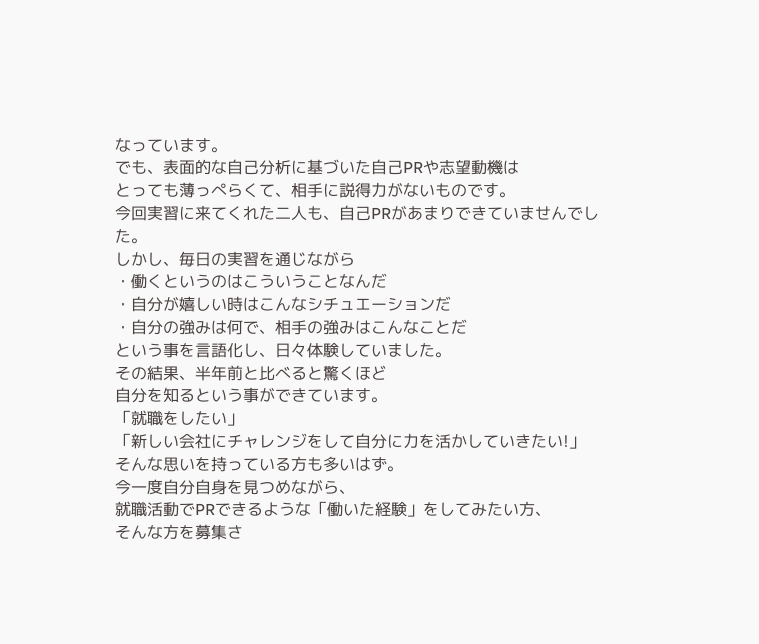なっています。
でも、表面的な自己分析に基づいた自己PRや志望動機は
とっても薄っぺらくて、相手に説得力がないものです。
今回実習に来てくれた二人も、自己PRがあまりできていませんでした。
しかし、毎日の実習を通じながら
・働くというのはこういうことなんだ
・自分が嬉しい時はこんなシチュエーションだ
・自分の強みは何で、相手の強みはこんなことだ
という事を言語化し、日々体験していました。
その結果、半年前と比べると驚くほど
自分を知るという事ができています。
「就職をしたい」
「新しい会社にチャレンジをして自分に力を活かしていきたい!」
そんな思いを持っている方も多いはず。
今一度自分自身を見つめながら、
就職活動でPRできるような「働いた経験」をしてみたい方、
そんな方を募集さ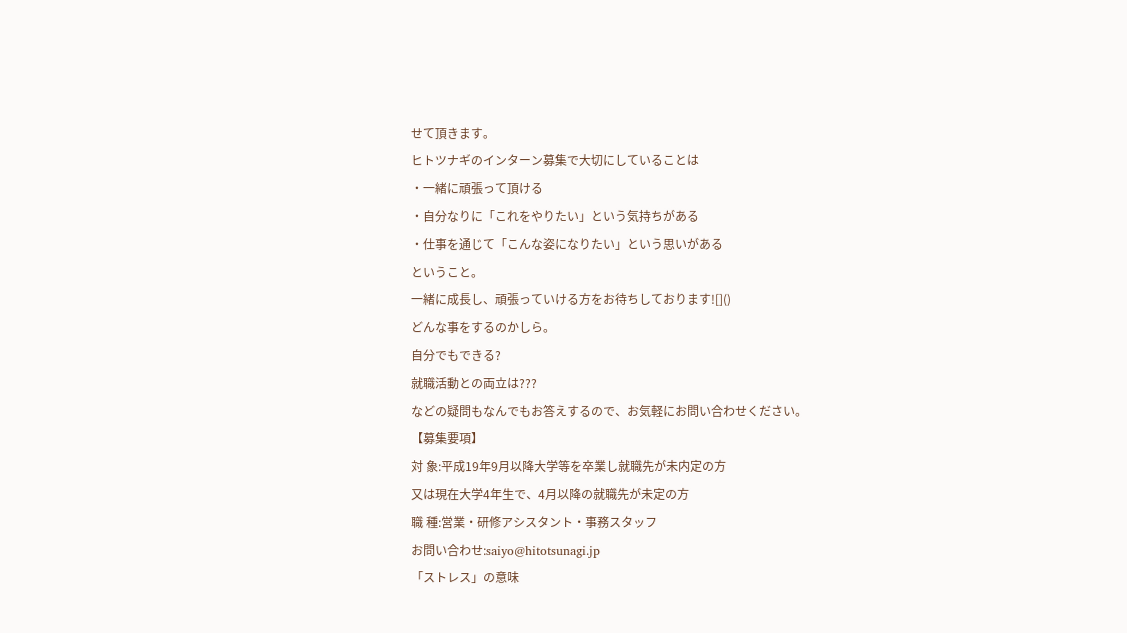せて頂きます。
ヒトツナギのインターン募集で大切にしていることは
・一緒に頑張って頂ける
・自分なりに「これをやりたい」という気持ちがある
・仕事を通じて「こんな姿になりたい」という思いがある
ということ。
一緒に成長し、頑張っていける方をお待ちしております![]()
どんな事をするのかしら。
自分でもできる?
就職活動との両立は???
などの疑問もなんでもお答えするので、お気軽にお問い合わせください。
【募集要項】
対 象:平成19年9月以降大学等を卒業し就職先が未内定の方
又は現在大学4年生で、4月以降の就職先が未定の方
職 種:営業・研修アシスタント・事務スタッフ
お問い合わせ:saiyo@hitotsunagi.jp
「ストレス」の意味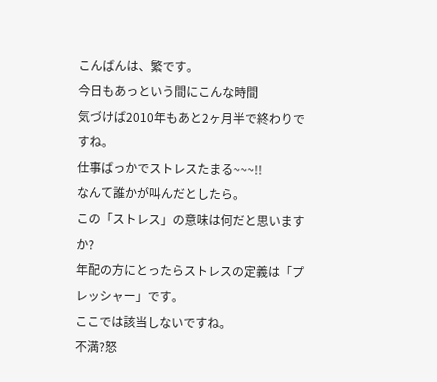こんばんは、繁です。
今日もあっという間にこんな時間
気づけば2010年もあと2ヶ月半で終わりですね。
仕事ばっかでストレスたまる~~~!!
なんて誰かが叫んだとしたら。
この「ストレス」の意味は何だと思いますか?
年配の方にとったらストレスの定義は「プレッシャー」です。
ここでは該当しないですね。
不満?怒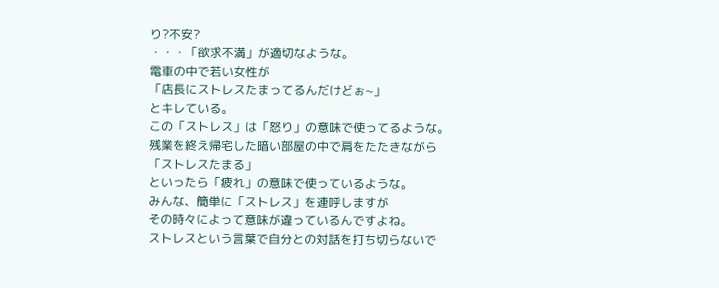り?不安?
・・・「欲求不満」が適切なような。
電車の中で若い女性が
「店長にストレスたまってるんだけどぉ~」
とキレている。
この「ストレス」は「怒り」の意味で使ってるような。
残業を終え帰宅した暗い部屋の中で肩をたたきながら
「ストレスたまる」
といったら「疲れ」の意味で使っているような。
みんな、簡単に「ストレス」を連呼しますが
その時々によって意味が違っているんですよね。
ストレスという言葉で自分との対話を打ち切らないで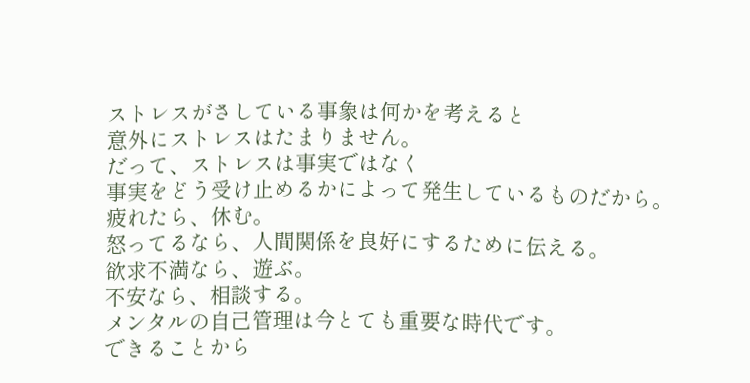ストレスがさしている事象は何かを考えると
意外にストレスはたまりません。
だって、ストレスは事実ではなく
事実をどう受け止めるかによって発生しているものだから。
疲れたら、休む。
怒ってるなら、人間関係を良好にするために伝える。
欲求不満なら、遊ぶ。
不安なら、相談する。
メンタルの自己管理は今とても重要な時代です。
できることから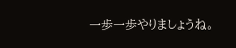一歩一歩やりましょうね。